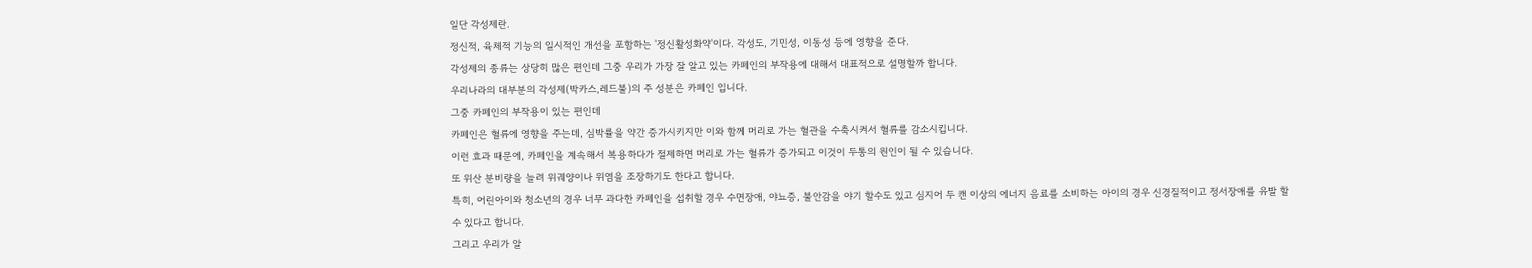일단 각성제란.
정신적, 육체적 기능의 일시적인 개선을 포함하는 '정신활성화약'이다. 각성도, 기민성, 이동성 등에 영향을 준다.
각성제의 종류는 상당히 많은 편인데 그중 우리가 가장 잘 알고 있는 카페인의 부작용에 대해서 대표적으로 설명할까 합니다.
우리나라의 대부분의 각성제(박카스,레드불)의 주 성분은 카페인 입니다.
그중 카페인의 부작용이 있는 편인데
카페인은 혈류에 영향을 주는데, 심박률을 약간 증가시키지만 이와 함께 머리로 가는 혈관을 수축시켜서 혈류를 감소시킵니다.
이런 효과 때문에, 카페인을 계속해서 복용하다가 절제하면 머리로 가는 혈류가 증가되고 이것이 두통의 원인이 될 수 있습니다.
또 위산 분비량을 늘려 위궤양이나 위염을 조장하기도 한다고 합니다.
특히, 어린아이와 청소년의 경우 너무 과다한 카페인을 섭취할 경우 수면장애, 야뇨증, 불안감을 야기 할수도 있고 심지어 두 캔 이상의 에너지 음료를 소비하는 아이의 경우 신경질적이고 정서장애를 유발 할 수 있다고 합니다.
그리고 우리가 알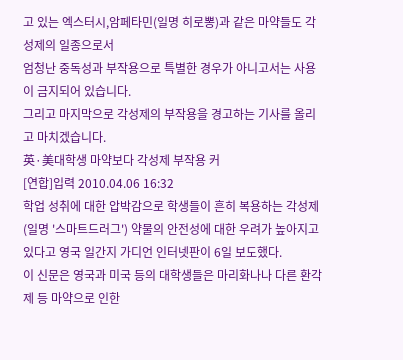고 있는 엑스터시,암페타민(일명 히로뽕)과 같은 마약들도 각성제의 일종으로서
엄청난 중독성과 부작용으로 특별한 경우가 아니고서는 사용이 금지되어 있습니다.
그리고 마지막으로 각성제의 부작용을 경고하는 기사를 올리고 마치겠습니다.
英·美대학생 마약보다 각성제 부작용 커
[연합]입력 2010.04.06 16:32
학업 성취에 대한 압박감으로 학생들이 흔히 복용하는 각성제 (일명 '스마트드러그') 약물의 안전성에 대한 우려가 높아지고 있다고 영국 일간지 가디언 인터넷판이 6일 보도했다.
이 신문은 영국과 미국 등의 대학생들은 마리화나나 다른 환각제 등 마약으로 인한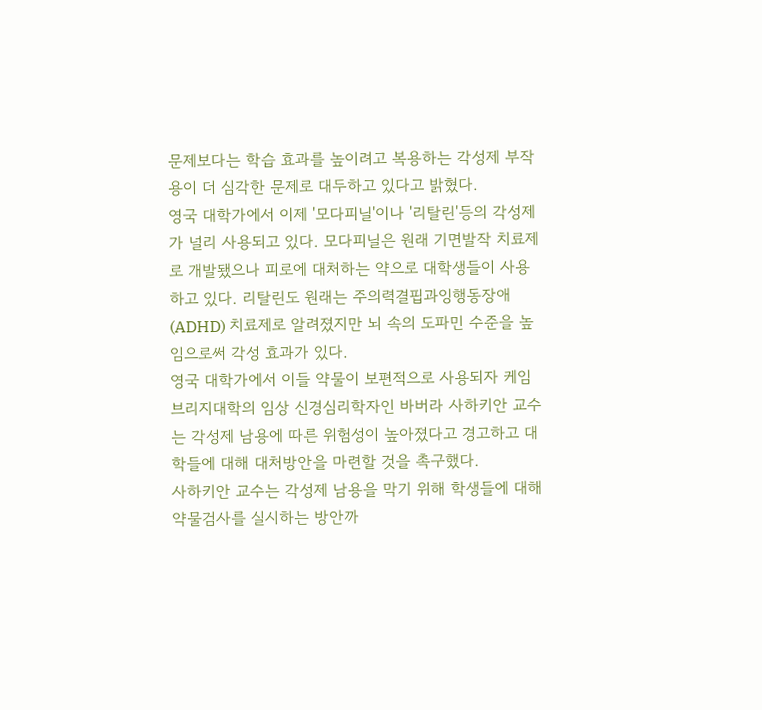문제보다는 학습 효과를 높이려고 복용하는 각성제 부작용이 더 심각한 문제로 대두하고 있다고 밝혔다.
영국 대학가에서 이제 '모다피닐'이나 '리탈린'등의 각성제가 널리 사용되고 있다. 모다피닐은 원래 기면발작 치료제로 개발됐으나 피로에 대처하는 약으로 대학생들이 사용하고 있다. 리탈린도 원래는 주의력결핍과잉행동장애(ADHD) 치료제로 알려졌지만 뇌 속의 도파민 수준을 높임으로써 각성 효과가 있다.
영국 대학가에서 이들 약물이 보편적으로 사용되자 케임브리지대학의 임상 신경심리학자인 바버라 사하키안 교수는 각성제 남용에 따른 위험성이 높아졌다고 경고하고 대학들에 대해 대처방안을 마련할 것을 촉구했다.
사하키안 교수는 각성제 남용을 막기 위해 학생들에 대해 약물검사를 실시하는 방안까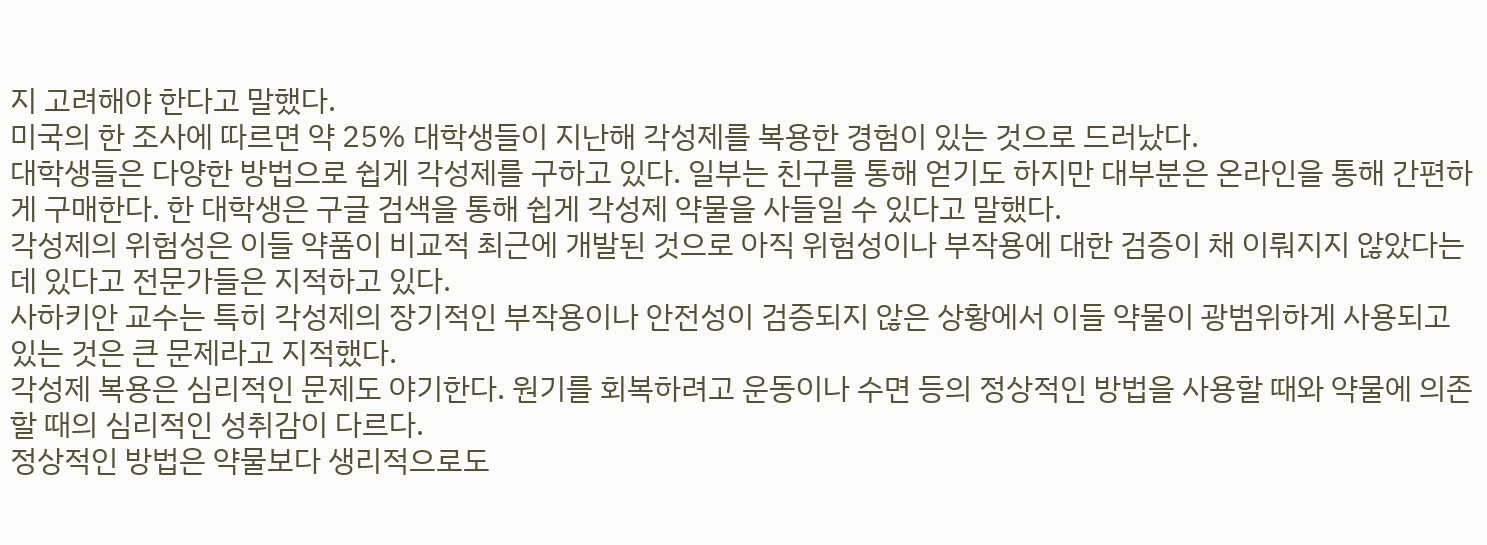지 고려해야 한다고 말했다.
미국의 한 조사에 따르면 약 25% 대학생들이 지난해 각성제를 복용한 경험이 있는 것으로 드러났다.
대학생들은 다양한 방법으로 쉽게 각성제를 구하고 있다. 일부는 친구를 통해 얻기도 하지만 대부분은 온라인을 통해 간편하게 구매한다. 한 대학생은 구글 검색을 통해 쉽게 각성제 약물을 사들일 수 있다고 말했다.
각성제의 위험성은 이들 약품이 비교적 최근에 개발된 것으로 아직 위험성이나 부작용에 대한 검증이 채 이뤄지지 않았다는 데 있다고 전문가들은 지적하고 있다.
사하키안 교수는 특히 각성제의 장기적인 부작용이나 안전성이 검증되지 않은 상황에서 이들 약물이 광범위하게 사용되고 있는 것은 큰 문제라고 지적했다.
각성제 복용은 심리적인 문제도 야기한다. 원기를 회복하려고 운동이나 수면 등의 정상적인 방법을 사용할 때와 약물에 의존할 때의 심리적인 성취감이 다르다.
정상적인 방법은 약물보다 생리적으로도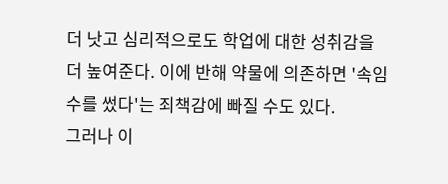더 낫고 심리적으로도 학업에 대한 성취감을 더 높여준다. 이에 반해 약물에 의존하면 '속임수를 썼다'는 죄책감에 빠질 수도 있다.
그러나 이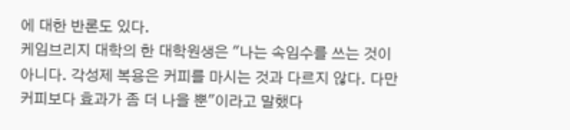에 대한 반론도 있다.
케임브리지 대학의 한 대학원생은 "나는 속임수를 쓰는 것이 아니다. 각성제 복용은 커피를 마시는 것과 다르지 않다. 다만 커피보다 효과가 좀 더 나을 뿐"이라고 말했다